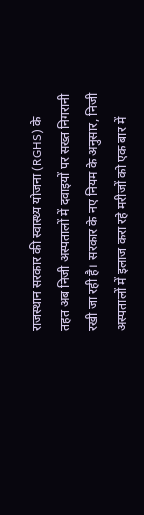राजस्थान सरकार की स्वास्थ्य योजना (RGHS) के तहत अब निजी अस्पतालों में दवाइयों पर सख्त निगरानी रखी जा रही है। सरकार के नए नियम के अनुसार, निजी अस्पतालों में इलाज करा रहे मरीजों को एक बार में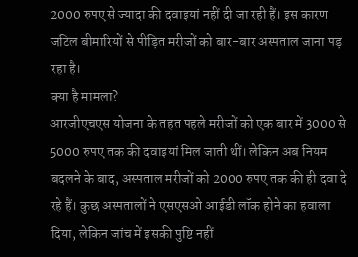2000 रुपए से ज्यादा की दवाइयां नहीं दी जा रही हैं। इस कारण जटिल बीमारियों से पीड़ित मरीजों को बार-बार अस्पताल जाना पड़ रहा है।
क्या है मामला?
आरजीएचएस योजना के तहत पहले मरीजों को एक बार में 3000 से 5000 रुपए तक की दवाइयां मिल जाती थीं। लेकिन अब नियम बदलने के बाद, अस्पताल मरीजों को 2000 रुपए तक की ही दवा दे रहे हैं। कुछ अस्पतालों ने एसएसओ आईडी लॉक होने का हवाला दिया, लेकिन जांच में इसकी पुष्टि नहीं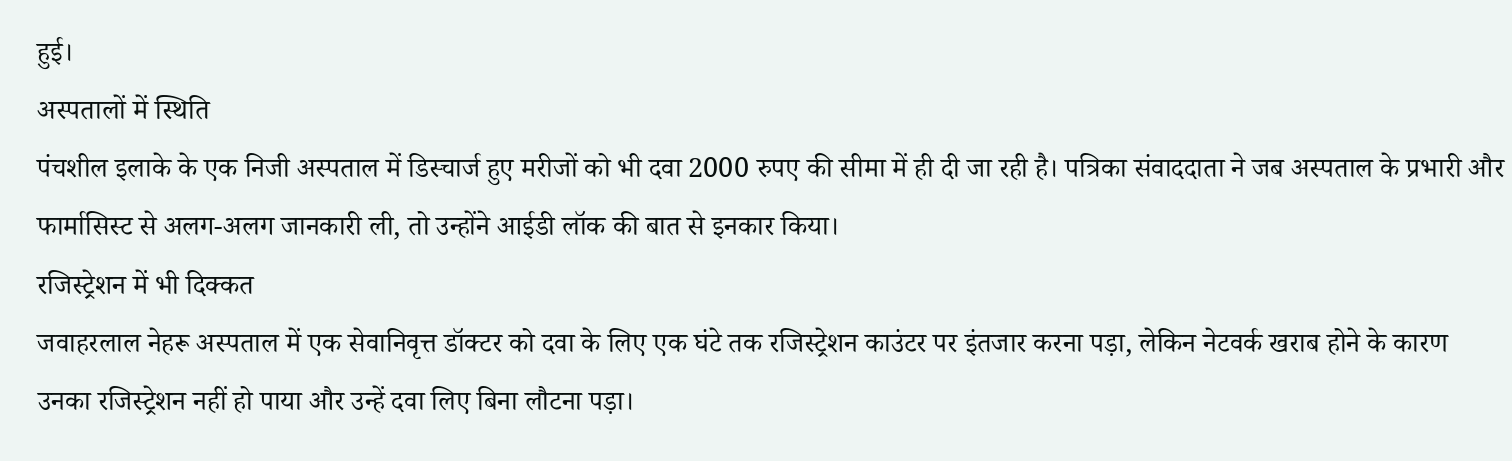हुई।
अस्पतालों में स्थिति
पंचशील इलाके के एक निजी अस्पताल में डिस्चार्ज हुए मरीजों को भी दवा 2000 रुपए की सीमा में ही दी जा रही है। पत्रिका संवाददाता ने जब अस्पताल के प्रभारी और फार्मासिस्ट से अलग-अलग जानकारी ली, तो उन्होंने आईडी लॉक की बात से इनकार किया।
रजिस्ट्रेशन में भी दिक्कत
जवाहरलाल नेहरू अस्पताल में एक सेवानिवृत्त डॉक्टर को दवा के लिए एक घंटे तक रजिस्ट्रेशन काउंटर पर इंतजार करना पड़ा, लेकिन नेटवर्क खराब होने के कारण उनका रजिस्ट्रेशन नहीं हो पाया और उन्हें दवा लिए बिना लौटना पड़ा।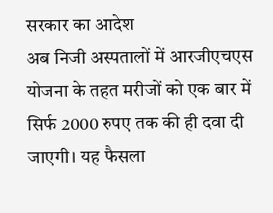सरकार का आदेश
अब निजी अस्पतालों में आरजीएचएस योजना के तहत मरीजों को एक बार में सिर्फ 2000 रुपए तक की ही दवा दी जाएगी। यह फैसला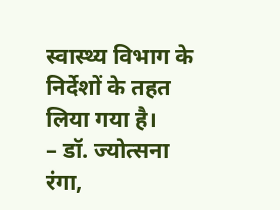स्वास्थ्य विभाग के निर्देशों के तहत लिया गया है।
– डॉ. ज्योत्सना रंगा,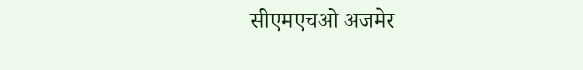सीएमएचओ अजमेर